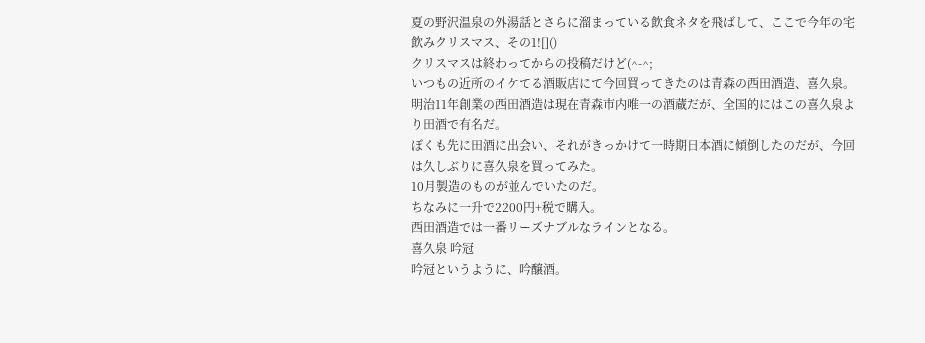夏の野沢温泉の外湯話とさらに溜まっている飲食ネタを飛ばして、ここで今年の宅飲みクリスマス、その1![]()
クリスマスは終わってからの投稿だけど(^-^;
いつもの近所のイケてる酒販店にて今回買ってきたのは青森の西田酒造、喜久泉。
明治11年創業の西田酒造は現在青森市内唯一の酒蔵だが、全国的にはこの喜久泉より田酒で有名だ。
ぼくも先に田酒に出会い、それがきっかけて一時期日本酒に傾倒したのだが、今回は久しぶりに喜久泉を買ってみた。
10月製造のものが並んでいたのだ。
ちなみに一升で2200円+税で購入。
西田酒造では一番リーズナブルなラインとなる。
喜久泉 吟冠
吟冠というように、吟醸酒。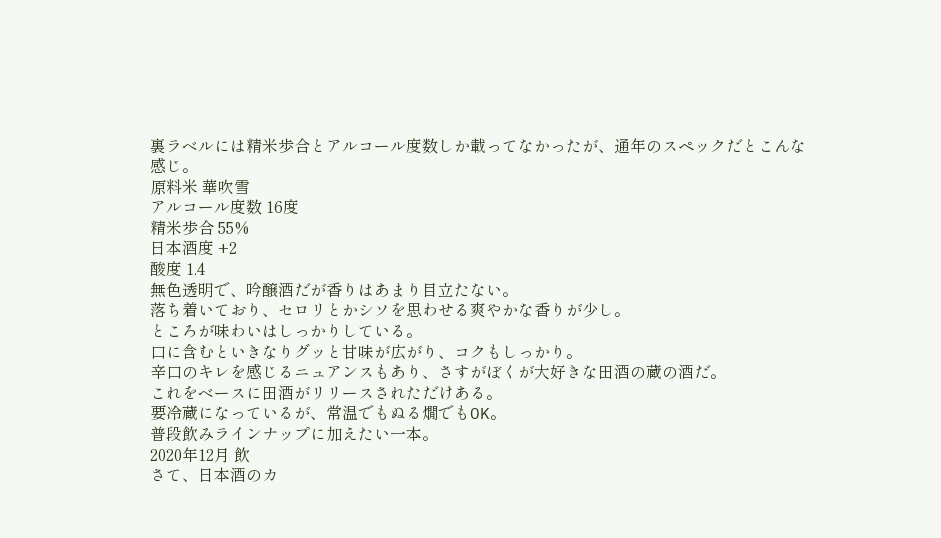裏ラベルには精米歩合とアルコール度数しか載ってなかったが、通年のスペックだとこんな感じ。
原料米 華吹雪
アルコール度数 16度
精米歩合 55%
日本酒度 +2
酸度 1.4
無色透明で、吟醸酒だが香りはあまり目立たない。
落ち着いており、セロリとかシソを思わせる爽やかな香りが少し。
ところが味わいはしっかりしている。
口に含むといきなりグッと甘味が広がり、コクもしっかり。
辛口のキレを感じるニュアンスもあり、さすがぼくが大好きな田酒の蔵の酒だ。
これをベースに田酒がリリースされただけある。
要冷蔵になっているが、常温でもぬる燗でもOK。
普段飲みラインナップに加えたい一本。
2020年12月 飲
さて、日本酒のカ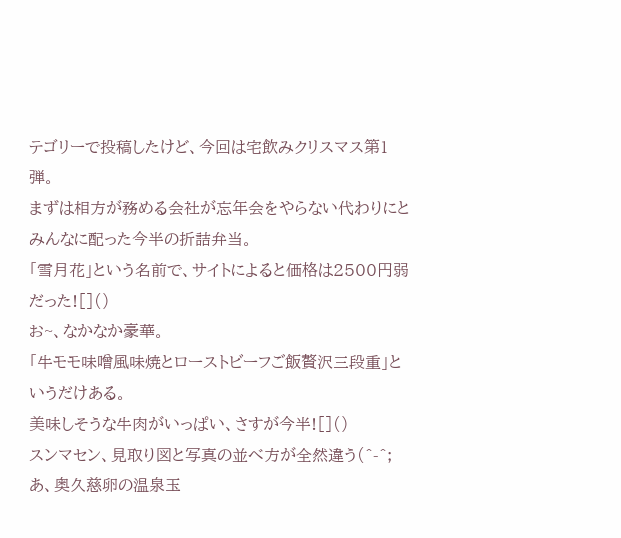テゴリーで投稿したけど、今回は宅飲みクリスマス第1弾。
まずは相方が務める会社が忘年会をやらない代わりにとみんなに配った今半の折詰弁当。
「雪月花」という名前で、サイトによると価格は2500円弱だった![]()
お~、なかなか豪華。
「牛モモ味噌風味焼とローストビーフご飯贅沢三段重」というだけある。
美味しそうな牛肉がいっぱい、さすが今半![]()
スンマセン、見取り図と写真の並べ方が全然違う(^-^;
あ、奥久慈卵の温泉玉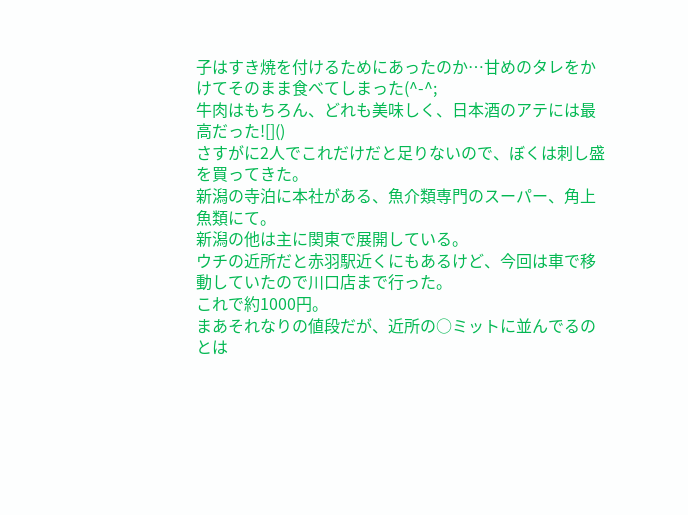子はすき焼を付けるためにあったのか…甘めのタレをかけてそのまま食べてしまった(^-^;
牛肉はもちろん、どれも美味しく、日本酒のアテには最高だった![]()
さすがに2人でこれだけだと足りないので、ぼくは刺し盛を買ってきた。
新潟の寺泊に本社がある、魚介類専門のスーパー、角上魚類にて。
新潟の他は主に関東で展開している。
ウチの近所だと赤羽駅近くにもあるけど、今回は車で移動していたので川口店まで行った。
これで約1000円。
まあそれなりの値段だが、近所の○ミットに並んでるのとは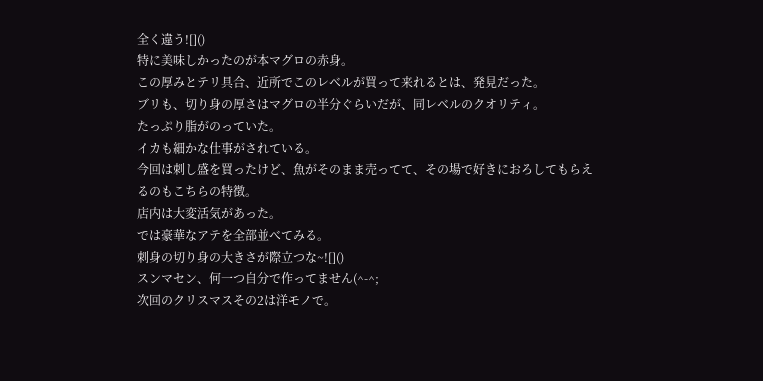全く違う![]()
特に美味しかったのが本マグロの赤身。
この厚みとテリ具合、近所でこのレベルが買って来れるとは、発見だった。
ブリも、切り身の厚さはマグロの半分ぐらいだが、同レベルのクオリティ。
たっぷり脂がのっていた。
イカも細かな仕事がされている。
今回は刺し盛を買ったけど、魚がそのまま売ってて、その場で好きにおろしてもらえるのもこちらの特徴。
店内は大変活気があった。
では豪華なアテを全部並べてみる。
刺身の切り身の大きさが際立つな~![]()
スンマセン、何一つ自分で作ってません(^-^;
次回のクリスマスその2は洋モノで。